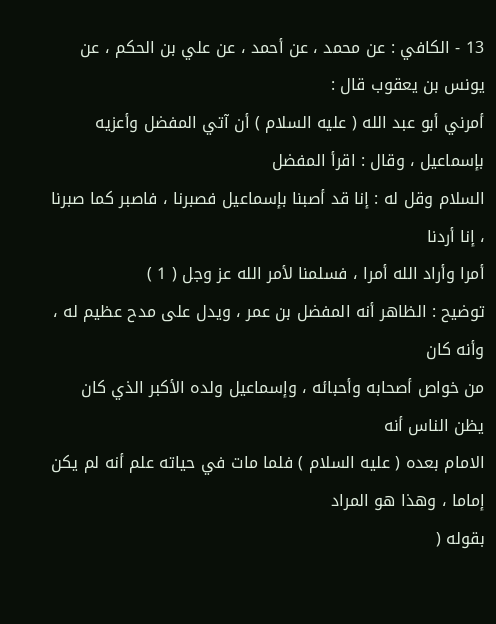13 - الكافي : عن محمد ، عن أحمد ، عن علي بن الحكم ، عن يونس بن يعقوب قال :
أمرني أبو عبد الله ( عليه السلام ) أن آتي المفضل وأعزيه بإسماعيل ، وقال : اقرأ المفضل
السلام وقل له : إنا قد أصبنا بإسماعيل فصبرنا ، فاصبر كما صبرنا ، إنا أردنا
أمرا وأراد الله أمرا ، فسلمنا لأمر الله عز وجل ( 1 )
توضيح : الظاهر أنه المفضل بن عمر ، ويدل على مدح عظيم له ، وأنه كان
من خواص أصحابه وأحبائه ، وإسماعيل ولده الأكبر الذي كان يظن الناس أنه
الامام بعده ( عليه السلام ) فلما مات في حياته علم أنه لم يكن إماما ، وهذا هو المراد
بقوله (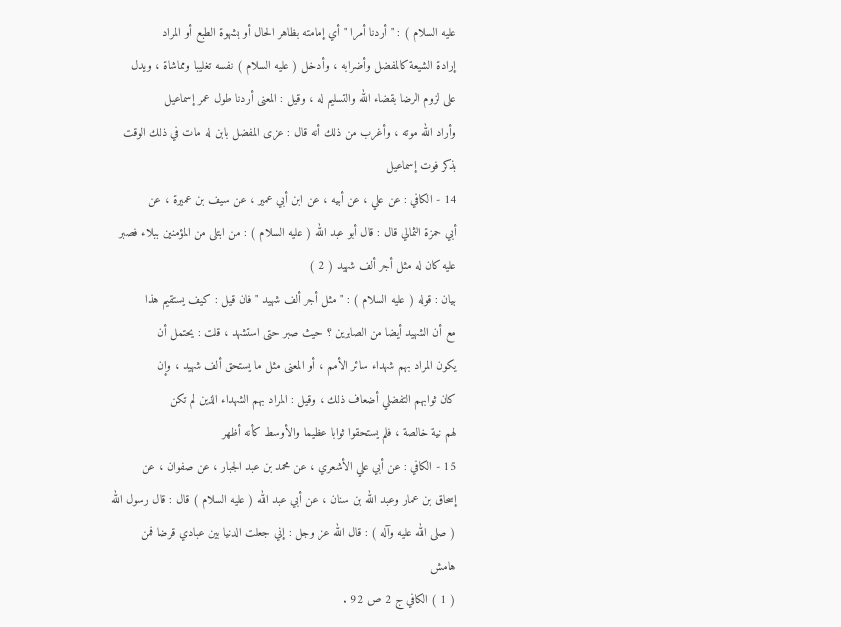عليه السلام ) : " أردنا أمرا " أي إمامته بظاهر الحال أو بشهوة الطبع أو المراد
إرادة الشيعة كالمفضل وأضرابه ، وأدخل ( عليه السلام ) نفسه تغليبا ومماشاة ، ويدل
على لزوم الرضا بقضاء الله والتسليم له ، وقيل : المعنى أردنا طول عمر إسماعيل
وأراد الله موته ، وأغرب من ذلك أنه قال : عزى المفضل بابن له مات في ذلك الوقت
بذكر فوت إسماعيل
14 - الكافي : عن علي ، عن أبيه ، عن ابن أبي عمير ، عن سيف بن عميرة ، عن
أبي حمزة الثمالي قال : قال أبو عبد الله ( عليه السلام ) : من ابتلى من المؤمنين ببلاء فصبر
عليه كان له مثل أجر ألف شهيد ( 2 )
بيان : قوله ( عليه السلام ) : " مثل أجر ألف شهيد " فان قيل : كيف يستقيم هذا
مع أن الشهيد أيضا من الصابرين ؟ حيث صبر حتى استشهد ، قلت : يحتمل أن
يكون المراد بهم شهداء سائر الأمم ، أو المعنى مثل ما يستحق ألف شهيد ، وإن
كان ثوابهم التفضلي أضعاف ذلك ، وقيل : المراد بهم الشهداء الذين لم تكن
لهم نية خالصة ، فلم يستحقوا ثوابا عظيما والأوسط كأنه أظهر
15 - الكافي : عن أبي علي الأشعري ، عن محمد بن عبد الجبار ، عن صفوان ، عن
إسحاق بن عمار وعبد الله بن سنان ، عن أبي عبد الله ( عليه السلام ) قال : قال رسول الله
( صلى الله عليه وآله ) : قال الله عز وجل : إني جعلت الدنيا بين عبادي قرضا فمن
هامش
( 1 ) الكافي ج 2 ص 92 .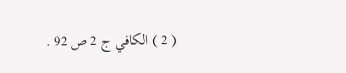( 2 ) الكافي ج 2 ص 92 .